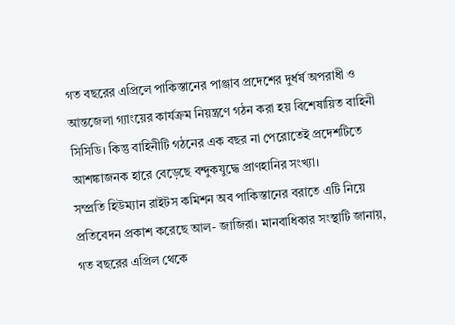গত বছরের এপ্রিলে পাকিস্তানের পাঞ্জাব প্রদেশের দুর্ধর্ষ অপরাধী ও আন্তজেলা গ্যাংয়ের কার্যক্রম নিয়ন্ত্রণে গঠন করা হয় বিশেষায়িত বাহিনী সিসিডি। কিন্তু বাহিনীটি গঠনের এক বছর না পেরোতেই প্রদেশটিতে আশঙ্কাজনক হারে বেড়েছে বন্দুকযুদ্ধে প্রাণহানির সংখ্যা।
সম্প্রতি হিউম্যান রাইটস কমিশন অব পাকিস্তানের বরাতে এটি নিয়ে প্রতিবেদন প্রকাশ করেছে আল- জাজিরা। মানবাধিকার সংস্থাটি জানায়, গত বছরের এপ্রিল থেকে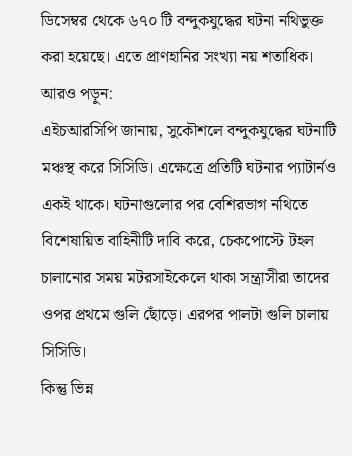ডিসেম্বর থেকে ৬৭০ টি বন্দুকযুদ্ধের ঘটনা নথিভুক্ত করা হয়েছে। এতে প্রাণহানির সংখ্যা নয় শতাধিক।
আরও পড়ুন:
এইচআরসিপি জানায়, সুকৌশলে বন্দুকযুদ্ধের ঘটনাটি মঞ্চস্থ করে সিসিডি। এক্ষেত্রে প্রতিটি ঘটনার প্যাটার্নও একই থাকে। ঘটনাগুলোর পর বেশিরভাগ নথিতে বিশেষায়িত বাহিনীটি দাবি করে, চেকপোস্টে টহল চালানোর সময় মটরসাইকেলে থাকা সন্ত্রাসীরা তাদের ওপর প্রথমে গুলি ছোঁড়ে। এরপর পালটা গুলি চালায় সিসিডি।
কিন্তু ভিন্ন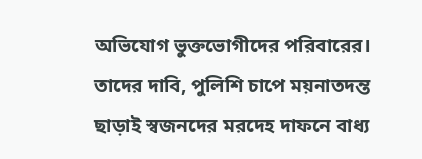অভিযোগ ভুক্তভোগীদের পরিবারের। তাদের দাবি, পুলিশি চাপে ময়নাতদন্ত ছাড়াই স্বজনদের মরদেহ দাফনে বাধ্য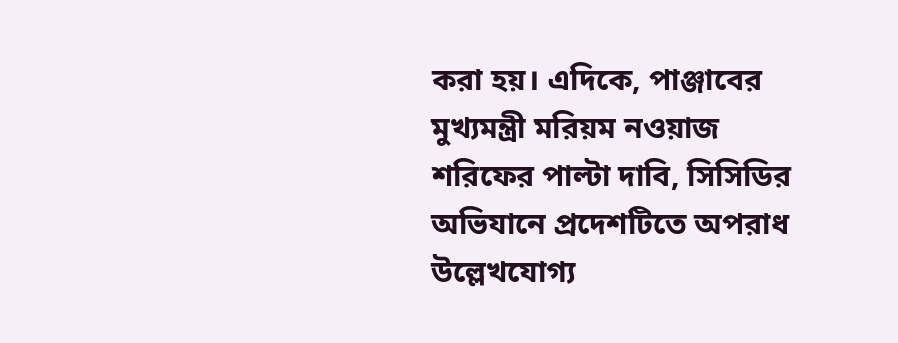করা হয়। এদিকে, পাঞ্জাবের মুখ্যমন্ত্রী মরিয়ম নওয়াজ শরিফের পাল্টা দাবি, সিসিডির অভিযানে প্রদেশটিতে অপরাধ উল্লেখযোগ্য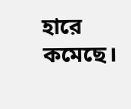হারে কমেছে।